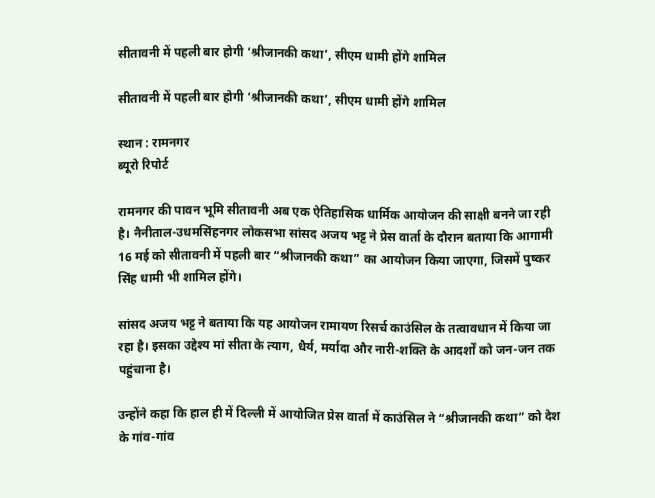सीतावनी में पहली बार होगी ‘श्रीजानकी कथा’, सीएम धामी होंगे शामिल

सीतावनी में पहली बार होगी ‘श्रीजानकी कथा’, सीएम धामी होंगे शामिल

स्थान : रामनगर
ब्यूरो रिपोर्ट

रामनगर की पावन भूमि सीतावनी अब एक ऐतिहासिक धार्मिक आयोजन की साक्षी बनने जा रही है। नैनीताल-उधमसिंहनगर लोकसभा सांसद अजय भट्ट ने प्रेस वार्ता के दौरान बताया कि आगामी 16 मई को सीतावनी में पहली बार “श्रीजानकी कथा” का आयोजन किया जाएगा, जिसमें पुष्कर सिंह धामी भी शामिल होंगे।

सांसद अजय भट्ट ने बताया कि यह आयोजन रामायण रिसर्च काउंसिल के तत्वावधान में किया जा रहा है। इसका उद्देश्य मां सीता के त्याग, धैर्य, मर्यादा और नारी-शक्ति के आदर्शों को जन-जन तक पहुंचाना है।

उन्होंने कहा कि हाल ही में दिल्ली में आयोजित प्रेस वार्ता में काउंसिल ने “श्रीजानकी कथा” को देश के गांव-गांव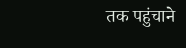तक पहुंचाने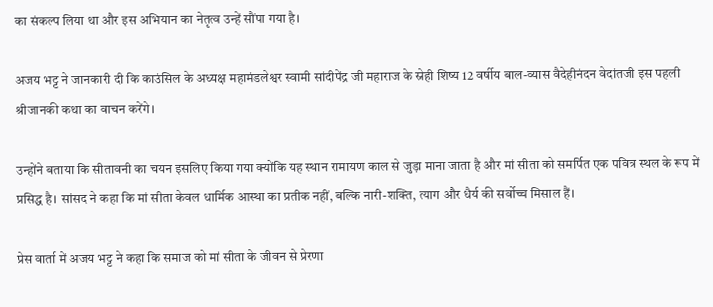का संकल्प लिया था और इस अभियान का नेतृत्व उन्हें सौंपा गया है।

अजय भट्ट ने जानकारी दी कि काउंसिल के अध्यक्ष महामंडलेश्वर स्वामी सांदीपेंद्र जी महाराज के स्नेही शिष्य 12 वर्षीय बाल-व्यास वैदेहीनंदन वेदांतजी इस पहली श्रीजानकी कथा का वाचन करेंगे।

उन्होंने बताया कि सीतावनी का चयन इसलिए किया गया क्योंकि यह स्थान रामायण काल से जुड़ा माना जाता है और मां सीता को समर्पित एक पवित्र स्थल के रूप में प्रसिद्ध है। सांसद ने कहा कि मां सीता केवल धार्मिक आस्था का प्रतीक नहीं, बल्कि नारी-शक्ति, त्याग और धैर्य की सर्वोच्च मिसाल हैं।

प्रेस वार्ता में अजय भट्ट ने कहा कि समाज को मां सीता के जीवन से प्रेरणा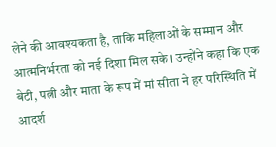लेने की आवश्यकता है, ताकि महिलाओं के सम्मान और आत्मनिर्भरता को नई दिशा मिल सके। उन्होंने कहा कि एक बेटी, पत्नी और माता के रूप में मां सीता ने हर परिस्थिति में आदर्श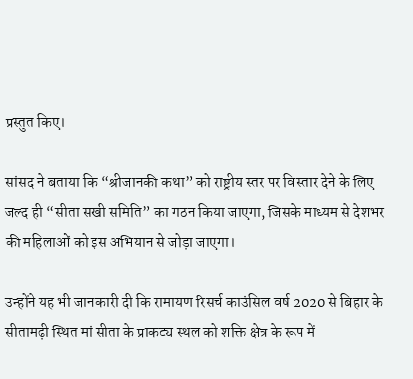प्रस्तुत किए।

सांसद ने बताया कि “श्रीजानकी कथा” को राष्ट्रीय स्तर पर विस्तार देने के लिए जल्द ही “सीता सखी समिति” का गठन किया जाएगा, जिसके माध्यम से देशभर की महिलाओं को इस अभियान से जोड़ा जाएगा।

उन्होंने यह भी जानकारी दी कि रामायण रिसर्च काउंसिल वर्ष 2020 से बिहार के सीतामढ़ी स्थित मां सीता के प्राकट्य स्थल को शक्ति क्षेत्र के रूप में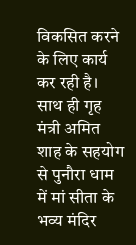विकसित करने के लिए कार्य कर रही है। साथ ही गृह मंत्री अमित शाह के सहयोग से पुनौरा धाम में मां सीता के भव्य मंदिर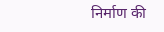निर्माण की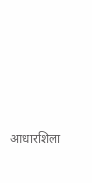आधारशिला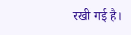रखी गई है।